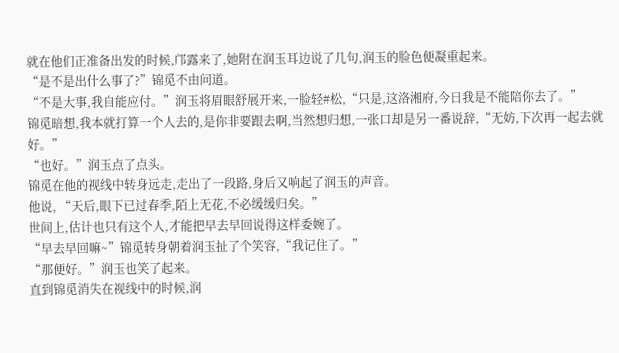就在他们正准备出发的时候,邝露来了,她附在润玉耳边说了几句,润玉的脸色便凝重起来。
“是不是出什么事了?”锦觅不由问道。
“不是大事,我自能应付。”润玉将眉眼舒展开来,一脸轻#松,“只是,这洛湘府,今日我是不能陪你去了。”
锦觅暗想,我本就打算一个人去的,是你非要跟去啊,当然想归想,一张口却是另一番说辞,“无妨,下次再一起去就好。”
“也好。”润玉点了点头。
锦觅在他的视线中转身远走,走出了一段路,身后又响起了润玉的声音。
他说, “天后,眼下已过春季,陌上无花,不必缓缓归矣。”
世间上,估计也只有这个人,才能把早去早回说得这样委婉了。
“早去早回嘛~”锦觅转身朝着润玉扯了个笑容,“我记住了。”
“那便好。”润玉也笑了起来。
直到锦觅消失在视线中的时候,润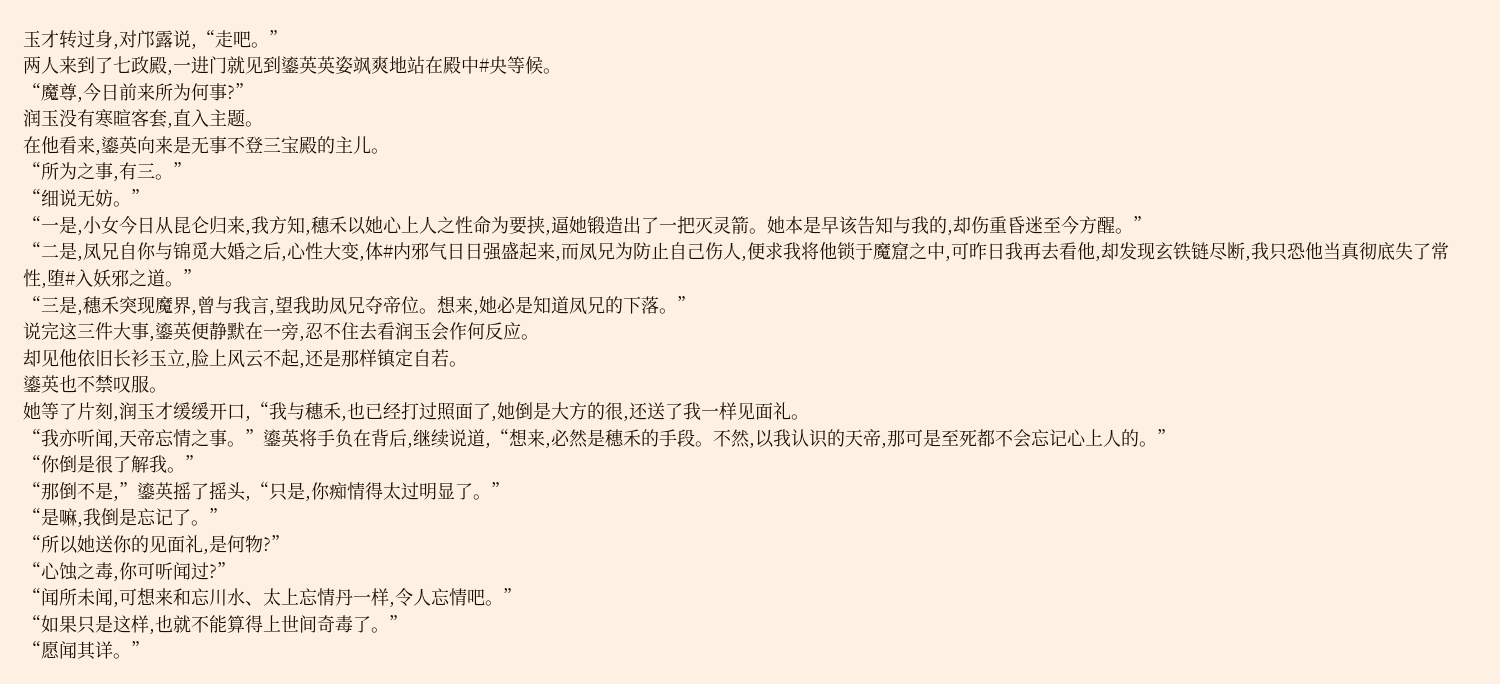玉才转过身,对邝露说,“走吧。”
两人来到了七政殿,一进门就见到鎏英英姿飒爽地站在殿中#央等候。
“魔尊,今日前来所为何事?”
润玉没有寒暄客套,直入主题。
在他看来,鎏英向来是无事不登三宝殿的主儿。
“所为之事,有三。”
“细说无妨。”
“一是,小女今日从昆仑归来,我方知,穗禾以她心上人之性命为要挟,逼她锻造出了一把灭灵箭。她本是早该告知与我的,却伤重昏迷至今方醒。”
“二是,凤兄自你与锦觅大婚之后,心性大变,体#内邪气日日强盛起来,而凤兄为防止自己伤人,便求我将他锁于魔窟之中,可昨日我再去看他,却发现玄铁链尽断,我只恐他当真彻底失了常性,堕#入妖邪之道。”
“三是,穗禾突现魔界,曾与我言,望我助凤兄夺帝位。想来,她必是知道凤兄的下落。”
说完这三件大事,鎏英便静默在一旁,忍不住去看润玉会作何反应。
却见他依旧长衫玉立,脸上风云不起,还是那样镇定自若。
鎏英也不禁叹服。
她等了片刻,润玉才缓缓开口,“我与穗禾,也已经打过照面了,她倒是大方的很,还送了我一样见面礼。
“我亦听闻,天帝忘情之事。”鎏英将手负在背后,继续说道,“想来,必然是穗禾的手段。不然,以我认识的天帝,那可是至死都不会忘记心上人的。”
“你倒是很了解我。”
“那倒不是,”鎏英摇了摇头,“只是,你痴情得太过明显了。”
“是嘛,我倒是忘记了。”
“所以她送你的见面礼,是何物?”
“心蚀之毒,你可听闻过?”
“闻所未闻,可想来和忘川水、太上忘情丹一样,令人忘情吧。”
“如果只是这样,也就不能算得上世间奇毒了。”
“愿闻其详。”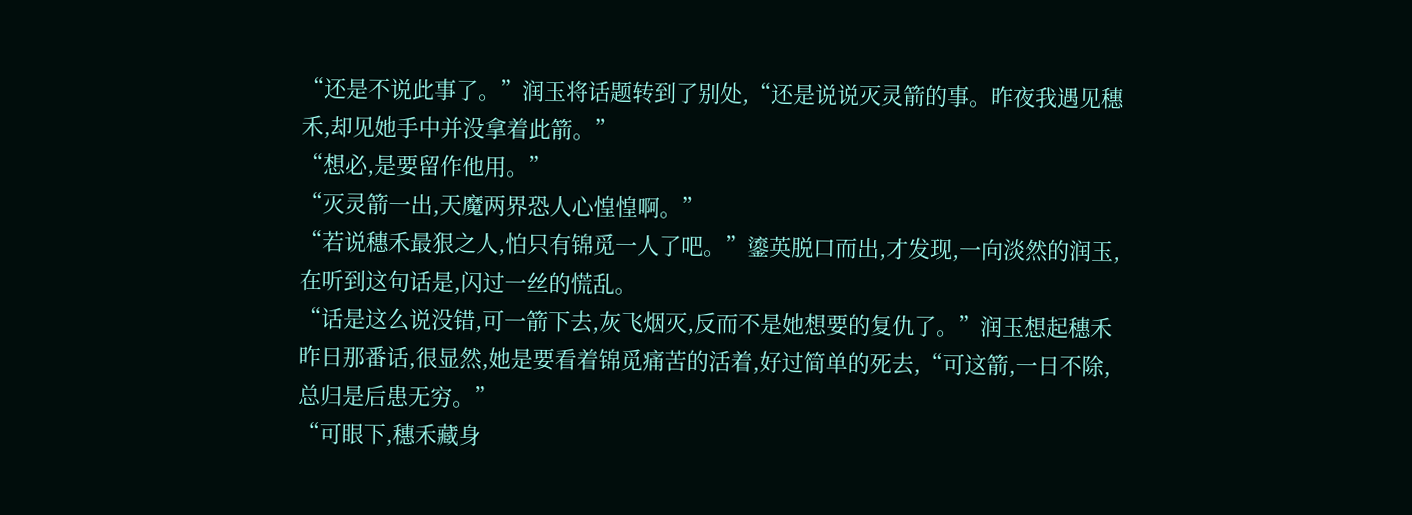“还是不说此事了。”润玉将话题转到了别处,“还是说说灭灵箭的事。昨夜我遇见穗禾,却见她手中并没拿着此箭。”
“想必,是要留作他用。”
“灭灵箭一出,天魔两界恐人心惶惶啊。”
“若说穗禾最狠之人,怕只有锦觅一人了吧。”鎏英脱口而出,才发现,一向淡然的润玉,在听到这句话是,闪过一丝的慌乱。
“话是这么说没错,可一箭下去,灰飞烟灭,反而不是她想要的复仇了。”润玉想起穗禾昨日那番话,很显然,她是要看着锦觅痛苦的活着,好过简单的死去,“可这箭,一日不除,总归是后患无穷。”
“可眼下,穗禾藏身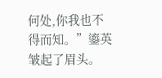何处,你我也不得而知。”鎏英皱起了眉头。